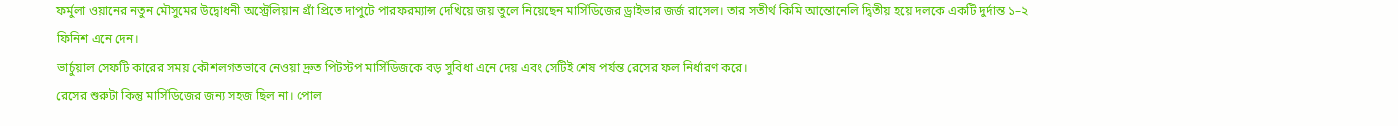ফর্মুলা ওয়ানের নতুন মৌসুমের উদ্বোধনী অস্ট্রেলিয়ান গ্রাঁ প্রিতে দাপুটে পারফরম্যান্স দেখিয়ে জয় তুলে নিয়েছেন মার্সিডিজের ড্রাইভার জর্জ রাসেল। তার সতীর্থ কিমি আন্তোনেলি দ্বিতীয় হয়ে দলকে একটি দুর্দান্ত ১–২ ফিনিশ এনে দেন।
ভার্চুয়াল সেফটি কারের সময় কৌশলগতভাবে নেওয়া দ্রুত পিটস্টপ মার্সিডিজকে বড় সুবিধা এনে দেয় এবং সেটিই শেষ পর্যন্ত রেসের ফল নির্ধারণ করে।
রেসের শুরুটা কিন্তু মার্সিডিজের জন্য সহজ ছিল না। পোল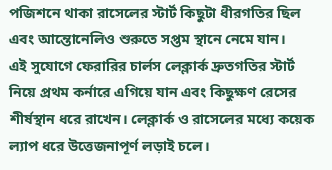পজিশনে থাকা রাসেলের স্টার্ট কিছুটা ধীরগতির ছিল এবং আন্তোনেলিও শুরুতে সপ্তম স্থানে নেমে যান।
এই সুযোগে ফেরারির চার্লস লেক্লার্ক দ্রুতগতির স্টার্ট নিয়ে প্রথম কর্নারে এগিয়ে যান এবং কিছুক্ষণ রেসের শীর্ষস্থান ধরে রাখেন। লেক্লার্ক ও রাসেলের মধ্যে কয়েক ল্যাপ ধরে উত্তেজনাপূর্ণ লড়াই চলে।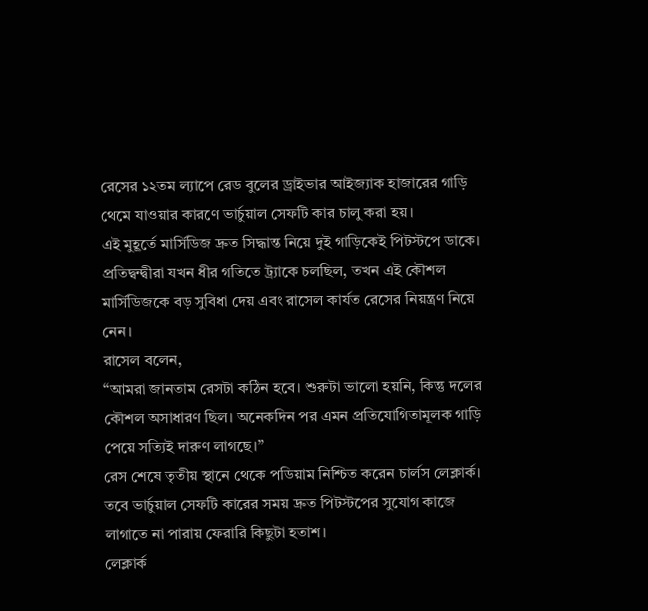রেসের ১২তম ল্যাপে রেড বুলের ড্রাইভার আইজ্যাক হাজারের গাড়ি থেমে যাওয়ার কারণে ভার্চুয়াল সেফটি কার চালু করা হয়।
এই মুহূর্তে মার্সিডিজ দ্রুত সিদ্ধান্ত নিয়ে দুই গাড়িকেই পিটস্টপে ডাকে। প্রতিদ্বন্দ্বীরা যখন ধীর গতিতে ট্র্যাকে চলছিল, তখন এই কৌশল মার্সিডিজকে বড় সুবিধা দেয় এবং রাসেল কার্যত রেসের নিয়ন্ত্রণ নিয়ে নেন।
রাসেল বলেন,
“আমরা জানতাম রেসটা কঠিন হবে। শুরুটা ভালো হয়নি, কিন্তু দলের কৌশল অসাধারণ ছিল। অনেকদিন পর এমন প্রতিযোগিতামূলক গাড়ি পেয়ে সত্যিই দারুণ লাগছে।”
রেস শেষে তৃতীয় স্থানে থেকে পডিয়াম নিশ্চিত করেন চার্লস লেক্লার্ক। তবে ভার্চুয়াল সেফটি কারের সময় দ্রুত পিটস্টপের সুযোগ কাজে লাগাতে না পারায় ফেরারি কিছুটা হতাশ।
লেক্লার্ক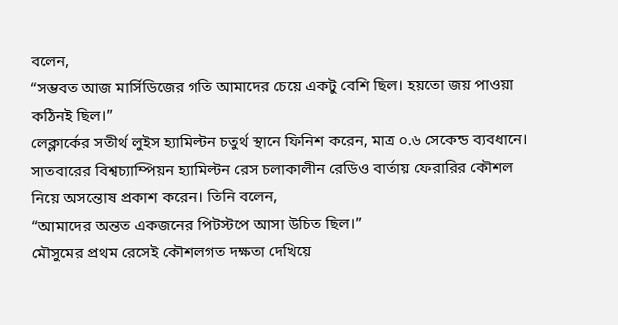বলেন,
“সম্ভবত আজ মার্সিডিজের গতি আমাদের চেয়ে একটু বেশি ছিল। হয়তো জয় পাওয়া কঠিনই ছিল।”
লেক্লার্কের সতীর্থ লুইস হ্যামিল্টন চতুর্থ স্থানে ফিনিশ করেন, মাত্র ০.৬ সেকেন্ড ব্যবধানে।
সাতবারের বিশ্বচ্যাম্পিয়ন হ্যামিল্টন রেস চলাকালীন রেডিও বার্তায় ফেরারির কৌশল নিয়ে অসন্তোষ প্রকাশ করেন। তিনি বলেন,
“আমাদের অন্তত একজনের পিটস্টপে আসা উচিত ছিল।”
মৌসুমের প্রথম রেসেই কৌশলগত দক্ষতা দেখিয়ে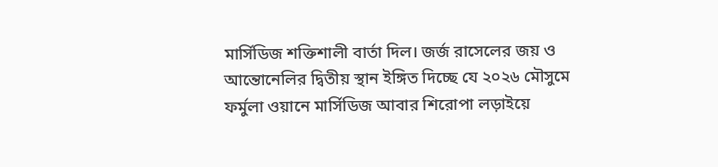মার্সিডিজ শক্তিশালী বার্তা দিল। জর্জ রাসেলের জয় ও আন্তোনেলির দ্বিতীয় স্থান ইঙ্গিত দিচ্ছে যে ২০২৬ মৌসুমে ফর্মুলা ওয়ানে মার্সিডিজ আবার শিরোপা লড়াইয়ে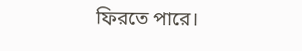ফিরতে পারে।